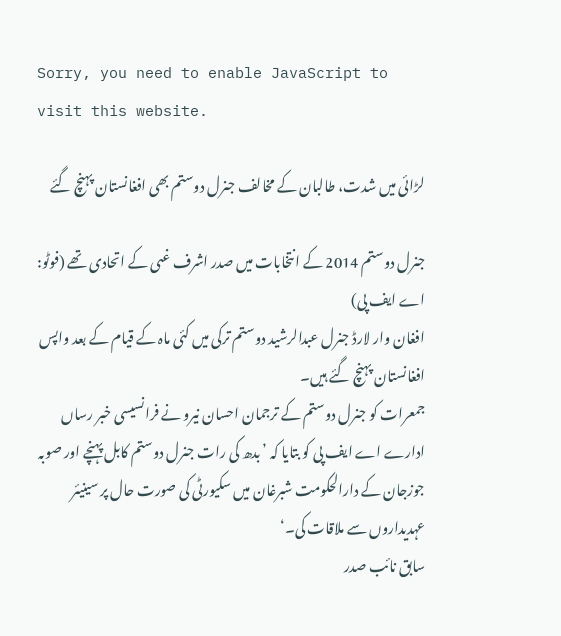Sorry, you need to enable JavaScript to visit this website.

لڑائی میں شدت، طالبان کے مخالف جنرل دوستم بھی افغانستان پہنچ گئے

جنرل دوستم 2014 کے انتخابات میں صدر اشرف غںی کے اتحادی تھے (فوٹو: اے ایف پی)
افغان وار لارڈ جنرل عبدالرشید دوستم ترکی میں کئی ماہ کے قیام کے بعد واپس افغانستان پہنچ گئے ہیں۔
جمعرات کو جنرل دوستم کے ترجمان احسان نیرو نے فرانسیسی خبر رساں ادارے اے ایف پی کو بتایا کہ ’بدھ کی رات جنرل دوستم کابل پہنچے اور صوبہ جوزجان کے دارالحکومت شبرغان میں سکیورٹی کی صورت حال پر سینیئر عہدیداروں سے ملاقات کی۔‘
سابق نائب صدر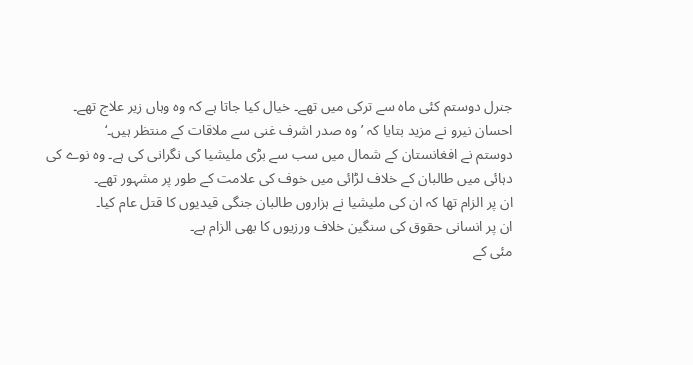جنرل دوستم کئی ماہ سے ترکی میں تھے۔ خیال کیا جاتا ہے کہ وہ وہاں زیر علاج تھے۔
احسان نیرو نے مزید بتایا کہ ’وہ صدر اشرف غنی سے ملاقات کے منتظر ہیں۔‘
دوستم نے افغانستان کے شمال میں سب سے بڑی ملیشیا کی نگرانی کی ہے۔ وہ نوے کی دہائی میں طالبان کے خلاف لڑائی میں خوف کی علامت کے طور پر مشہور تھے۔
ان پر الزام تھا کہ ان کی ملیشیا نے ہزاروں طالبان جنگی قیدیوں کا قتل عام کیا۔
ان پر انسانی حقوق کی سنگین خلاف ورزیوں کا بھی الزام ہے۔
مئی کے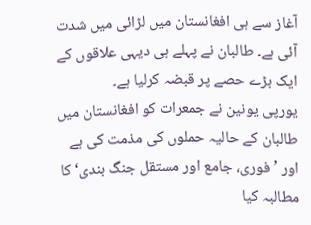آغاز سے ہی افغانستان میں لڑائی میں شدت آئی ہے۔ طالبان نے پہلے ہی دیہی علاقوں کے ایک بڑے حصے پر قبضہ کرلیا ہے۔
یورپی یونین نے جمعرات کو افغانستان میں طالبان کے حالیہ حملوں کی مذمت کی ہے اور ’فوری، جامع اور مستقل جنگ بندی‘ کا مطالبہ کیا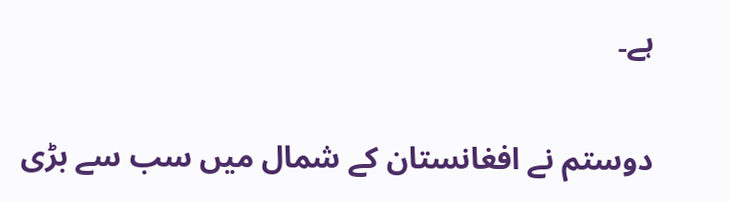ہے۔

دوستم نے افغانستان کے شمال میں سب سے بڑی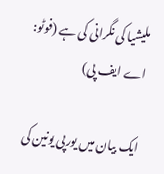ملیشیا کی نگرانی کی ہے (فوٹو: اے ایف پی)

ایک بیان میں یورپی یونین کی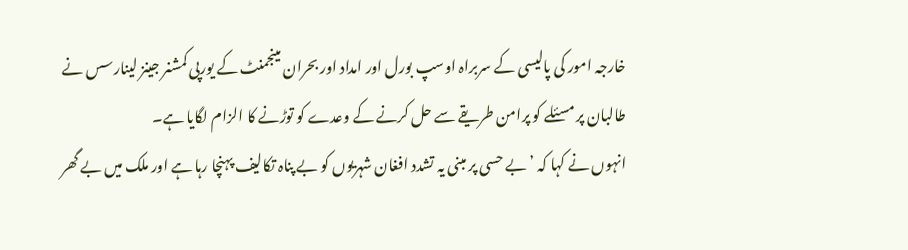خارجہ امور کی پالیسی کے سربراہ اوسپ بورل اور امداد اور بحران مینجمنٹ کے یورپی کمشنر جینز لینارسس نے طالبان پر مسئلے کو پرامن طریقے سے حل کرنے کے وعدے کو توڑنے کا الزام لگایا ہے۔
انہوں نے کہا کہ ’بے حسی پر مبنی یہ تشدد افغان شہریوں کو بے پناہ تکالیف پہنچا رہا ہے اور ملک میں بے گھر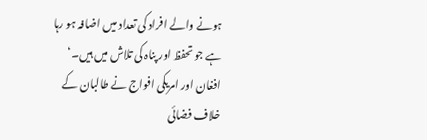ہونے والے افراد کی تعداد میں اضافہ ہو رہا ہے جو تحفظ اور پناہ کی تلاش میں ہیں۔‘
افغان اور امریکی افواج نے طالبان کے خلاف فضائی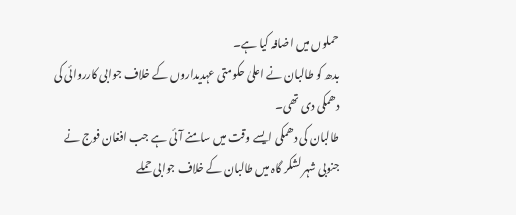حملوں میں اضافہ کیا ہے۔
بدھ کو طالبان نے اعلیٰ حکومتی عہدیداروں کے خلاف جوابی کارروائی کی دھمکی دی تھی۔
طالبان کی دھمکی ایسے وقت میں سامنے آئی ہے جب افغان فوج نے جنوبی شہر لشکر گاہ میں طالبان کے خلاف جوابی حملے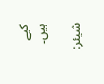کیے ہیں۔

شیئر: